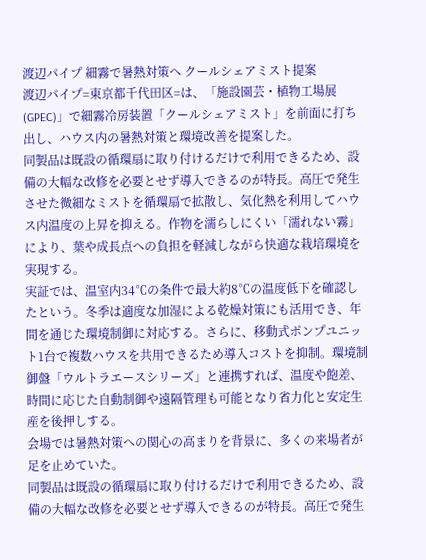渡辺パイプ 細霧で暑熱対策へ クールシェアミスト提案
渡辺パイプ=東京都千代田区=は、「施設園芸・植物工場展(GPEC)」で細霧冷房装置「クールシェアミスト」を前面に打ち出し、ハウス内の暑熱対策と環境改善を提案した。
同製品は既設の循環扇に取り付けるだけで利用できるため、設備の大幅な改修を必要とせず導入できるのが特長。高圧で発生させた微細なミストを循環扇で拡散し、気化熱を利用してハウス内温度の上昇を抑える。作物を濡らしにくい「濡れない霧」により、葉や成長点への負担を軽減しながら快適な栽培環境を実現する。
実証では、温室内34℃の条件で最大約8℃の温度低下を確認したという。冬季は適度な加湿による乾燥対策にも活用でき、年間を通じた環境制御に対応する。さらに、移動式ポンプユニット1台で複数ハウスを共用できるため導入コストを抑制。環境制御盤「ウルトラエースシリーズ」と連携すれば、温度や飽差、時間に応じた自動制御や遠隔管理も可能となり省力化と安定生産を後押しする。
会場では暑熱対策への関心の高まりを背景に、多くの来場者が足を止めていた。
同製品は既設の循環扇に取り付けるだけで利用できるため、設備の大幅な改修を必要とせず導入できるのが特長。高圧で発生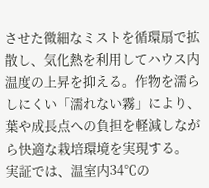させた微細なミストを循環扇で拡散し、気化熱を利用してハウス内温度の上昇を抑える。作物を濡らしにくい「濡れない霧」により、葉や成長点への負担を軽減しながら快適な栽培環境を実現する。
実証では、温室内34℃の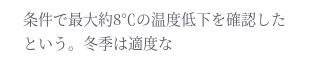条件で最大約8℃の温度低下を確認したという。冬季は適度な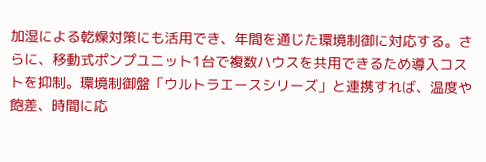加湿による乾燥対策にも活用でき、年間を通じた環境制御に対応する。さらに、移動式ポンプユニット1台で複数ハウスを共用できるため導入コストを抑制。環境制御盤「ウルトラエースシリーズ」と連携すれば、温度や飽差、時間に応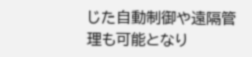じた自動制御や遠隔管理も可能となり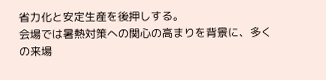省力化と安定生産を後押しする。
会場では暑熱対策への関心の高まりを背景に、多くの来場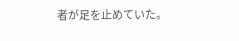者が足を止めていた。